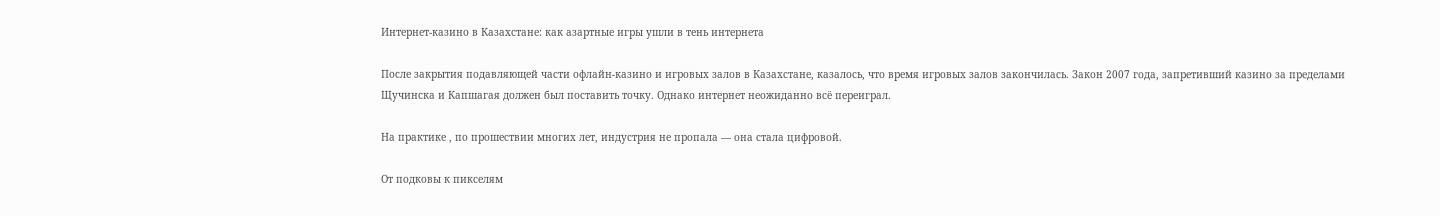Интернет-казино в Казахстане: как азартные игры ушли в тень интернета

После закрытия подавляющей части офлайн-казино и игровых залов в Казахстане, казалось, что время игровых залов закончилась. Закон 2007 года, запретивший казино за пределами Щучинска и Капшагая должен был поставить точку. Однако интернет неожиданно всё переиграл.

На практике , по прошествии многих лет, индустрия не пропала — она стала цифровой.

От подковы к пикселям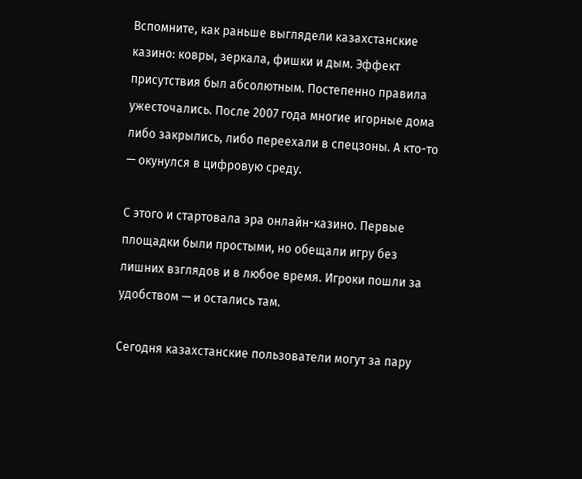Вспомните, как раньше выглядели казахстанские казино: ковры, зеркала, фишки и дым. Эффект присутствия был абсолютным. Постепенно правила ужесточались. После 2007 года многие игорные дома либо закрылись, либо переехали в спецзоны. А кто-то — окунулся в цифровую среду.

С этого и стартовала эра онлайн-казино. Первые площадки были простыми, но обещали игру без лишних взглядов и в любое время. Игроки пошли за удобством — и остались там.

Сегодня казахстанские пользователи могут за пару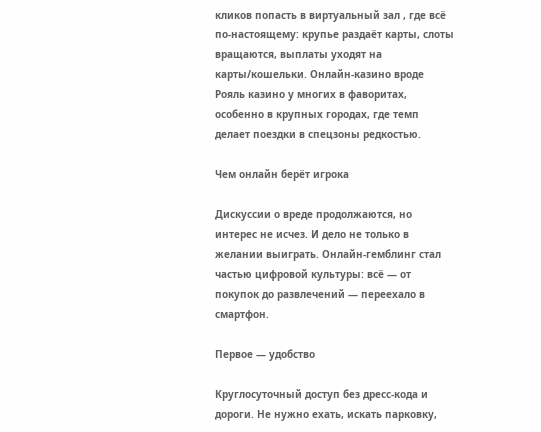кликов попасть в виртуальный зал , где всё по-настоящему: крупье раздаёт карты, слоты вращаются, выплаты уходят на карты/кошельки. Онлайн-казино вроде Рояль казино у многих в фаворитах, особенно в крупных городах, где темп делает поездки в спецзоны редкостью.

Чем онлайн берёт игрока

Дискуссии о вреде продолжаются, но интерес не исчез. И дело не только в желании выиграть. Онлайн-гемблинг стал частью цифровой культуры: всё — от покупок до развлечений — переехало в смартфон.

Первое — удобство

Круглосуточный доступ без дресс-кода и дороги. Не нужно ехать, искать парковку,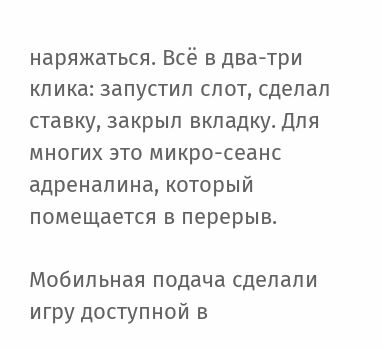наряжаться. Всё в два-три клика: запустил слот, сделал ставку, закрыл вкладку. Для многих это микро-сеанс адреналина, который помещается в перерыв.

Мобильная подача сделали игру доступной в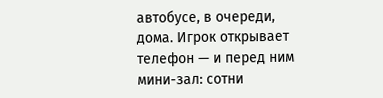автобусе, в очереди, дома. Игрок открывает телефон — и перед ним мини-зал: сотни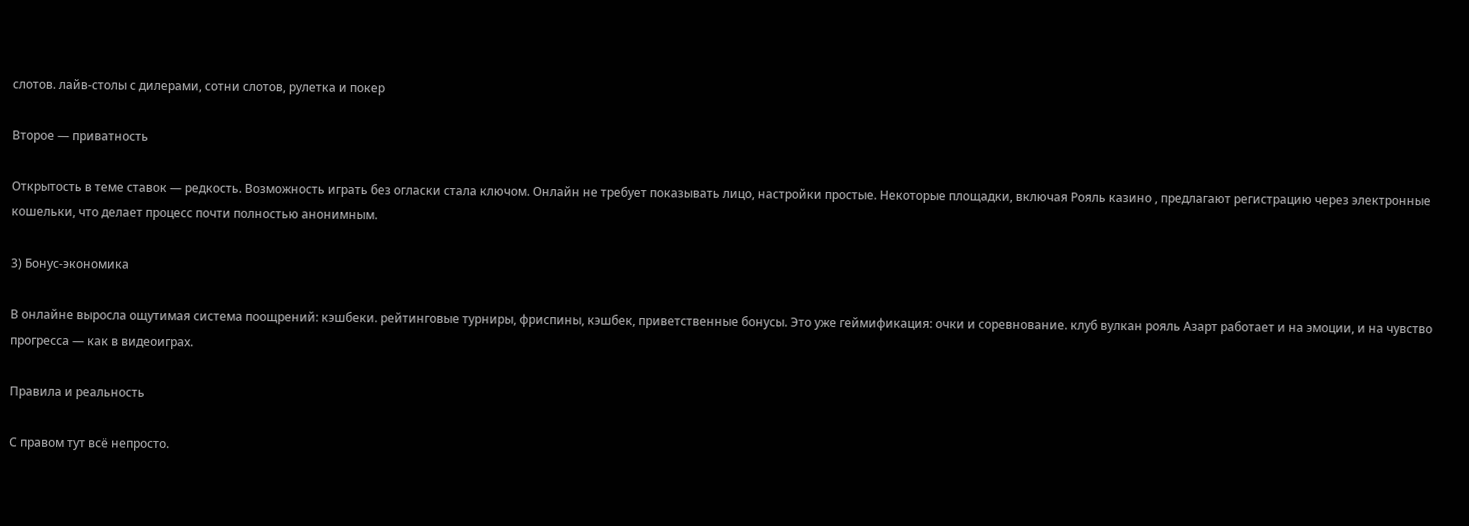слотов. лайв-столы с дилерами, сотни слотов, рулетка и покер

Второе — приватность

Открытость в теме ставок — редкость. Возможность играть без огласки стала ключом. Онлайн не требует показывать лицо, настройки простые. Некоторые площадки, включая Рояль казино , предлагают регистрацию через электронные кошельки, что делает процесс почти полностью анонимным.

3) Бонус-экономика

В онлайне выросла ощутимая система поощрений: кэшбеки. рейтинговые турниры, фриспины, кэшбек, приветственные бонусы. Это уже геймификация: очки и соревнование. клуб вулкан рояль Азарт работает и на эмоции, и на чувство прогресса — как в видеоиграх.

Правила и реальность

С правом тут всё непросто.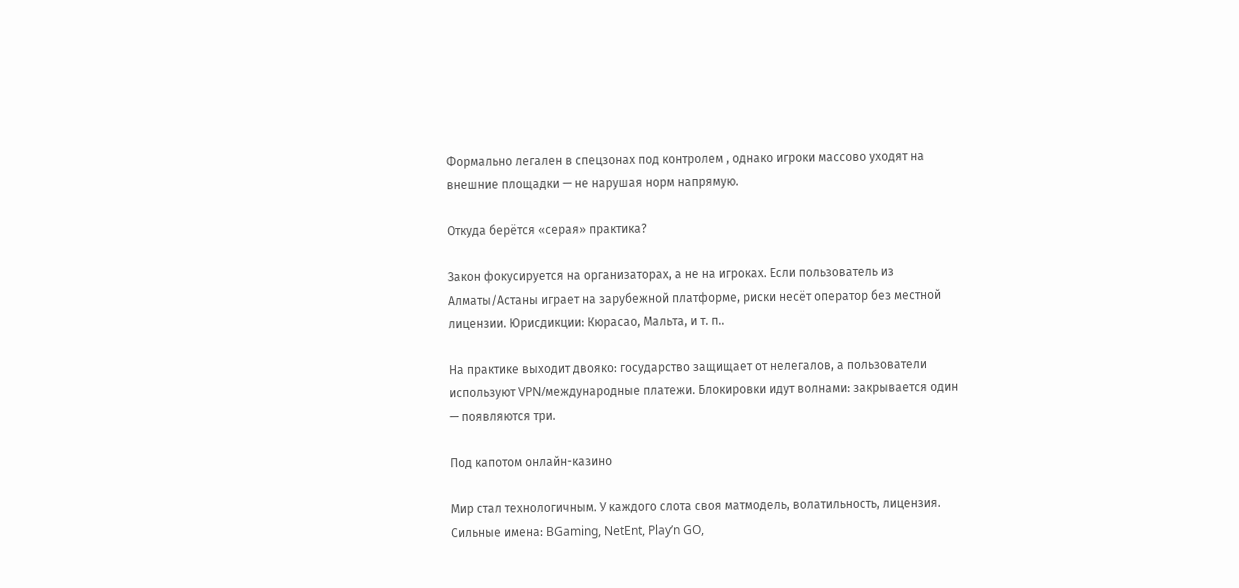Формально легален в спецзонах под контролем , однако игроки массово уходят на внешние площадки — не нарушая норм напрямую.

Откуда берётся «серая» практика?

Закон фокусируется на организаторах, а не на игроках. Если пользователь из Алматы/Астаны играет на зарубежной платформе, риски несёт оператор без местной лицензии. Юрисдикции: Кюрасао, Мальта, и т. п..

На практике выходит двояко: государство защищает от нелегалов, а пользователи используют VPN/международные платежи. Блокировки идут волнами: закрывается один — появляются три.

Под капотом онлайн-казино

Мир стал технологичным. У каждого слота своя матмодель, волатильность, лицензия. Сильные имена: BGaming, NetEnt, Play’n GO,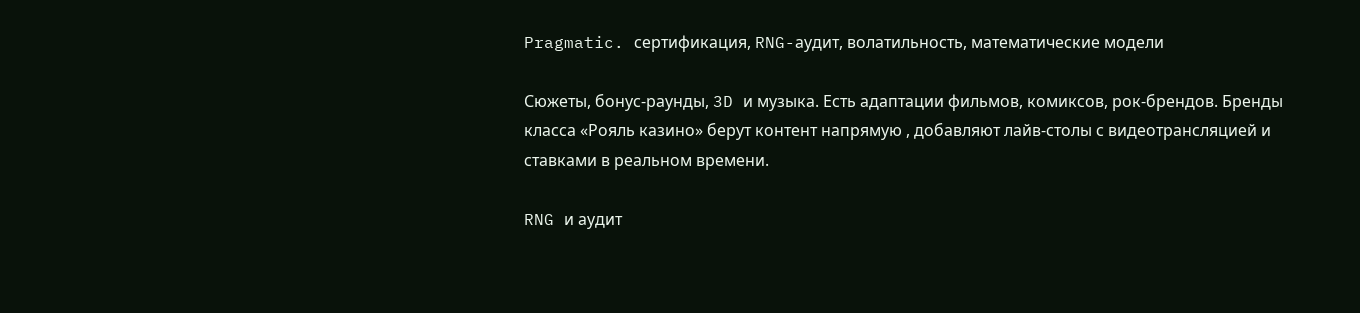Pragmatic. сертификация, RNG-аудит, волатильность, математические модели

Сюжеты, бонус-раунды, 3D и музыка. Есть адаптации фильмов, комиксов, рок-брендов. Бренды класса «Рояль казино» берут контент напрямую , добавляют лайв-столы с видеотрансляцией и ставками в реальном времени.

RNG и аудит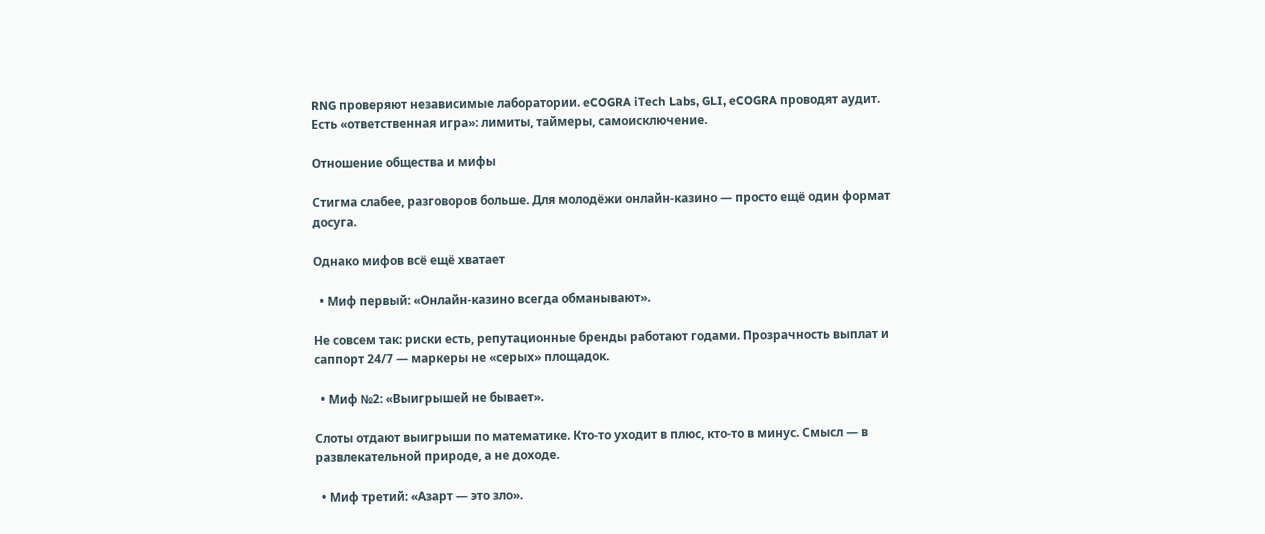RNG проверяют независимые лаборатории. eCOGRA iTech Labs, GLI, eCOGRA проводят аудит. Есть «ответственная игра»: лимиты, таймеры, самоисключение.

Отношение общества и мифы

Стигма слабее, разговоров больше. Для молодёжи онлайн-казино — просто ещё один формат досуга.

Однако мифов всё ещё хватает

  • Миф первый: «Онлайн-казино всегда обманывают».

Не совсем так: риски есть, репутационные бренды работают годами. Прозрачность выплат и саппорт 24/7 — маркеры не «серых» площадок.

  • Миф №2: «Выигрышей не бывает».

Слоты отдают выигрыши по математике. Кто-то уходит в плюс, кто-то в минус. Смысл — в развлекательной природе, а не доходе.

  • Миф третий: «Азарт — это зло».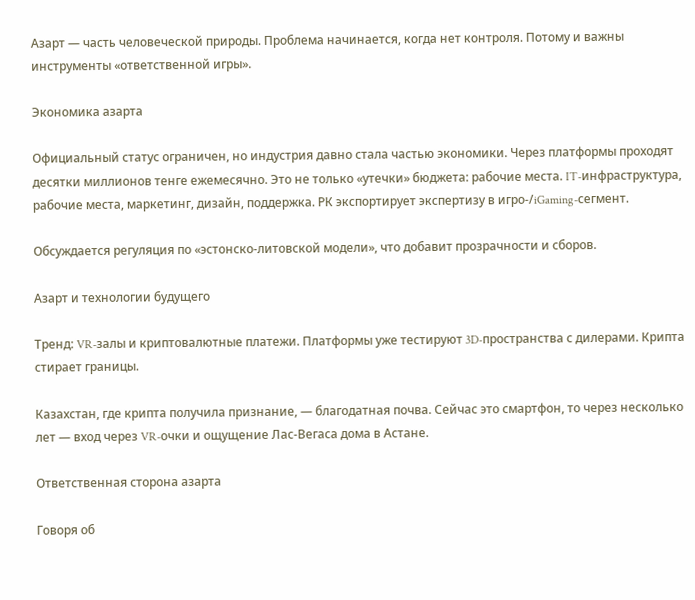Азарт — часть человеческой природы. Проблема начинается, когда нет контроля. Потому и важны инструменты «ответственной игры».

Экономика азарта

Официальный статус ограничен, но индустрия давно стала частью экономики. Через платформы проходят десятки миллионов тенге ежемесячно. Это не только «утечки» бюджета: рабочие места. IT-инфраструктура, рабочие места, маркетинг, дизайн, поддержка. РК экспортирует экспертизу в игро-/iGaming-сегмент.

Обсуждается регуляция по «эстонско-литовской модели», что добавит прозрачности и сборов.

Азарт и технологии будущего

Тренд: VR-залы и криптовалютные платежи. Платформы уже тестируют 3D-пространства с дилерами. Крипта стирает границы.

Казахстан, где крипта получила признание, — благодатная почва. Сейчас это смартфон, то через несколько лет — вход через VR-очки и ощущение Лас-Вегаса дома в Астане.

Ответственная сторона азарта

Говоря об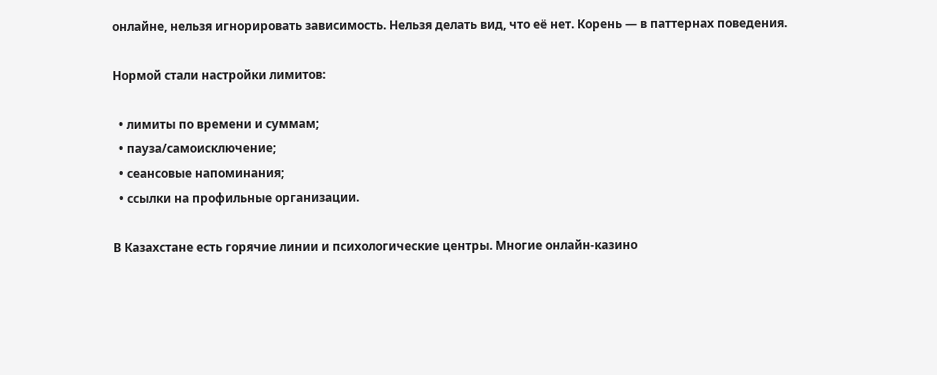онлайне, нельзя игнорировать зависимость. Нельзя делать вид, что её нет. Корень — в паттернах поведения.

Нормой стали настройки лимитов:

  • лимиты по времени и суммам;
  • пауза/самоисключение;
  • сеансовые напоминания;
  • ссылки на профильные организации.

В Казахстане есть горячие линии и психологические центры. Многие онлайн-казино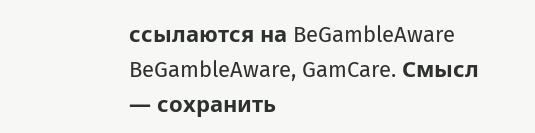ссылаются на BeGambleAware BeGambleAware, GamCare. Смысл — сохранить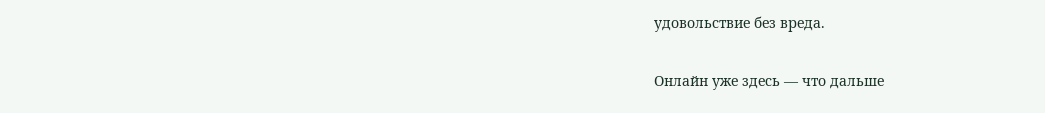удовольствие без вреда.

Онлайн уже здесь — что дальше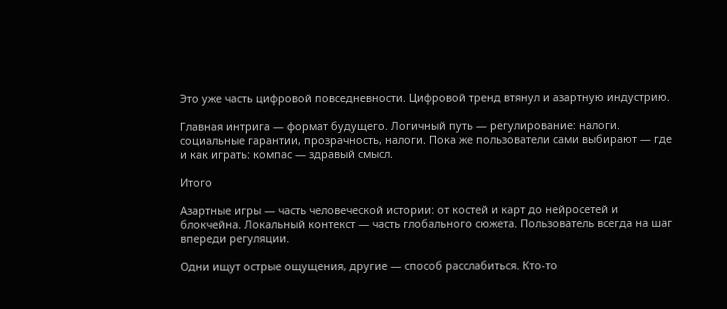Это уже часть цифровой повседневности. Цифровой тренд втянул и азартную индустрию.

Главная интрига — формат будущего. Логичный путь — регулирование: налоги. социальные гарантии, прозрачность, налоги. Пока же пользователи сами выбирают — где и как играть: компас — здравый смысл.

Итого

Азартные игры — часть человеческой истории: от костей и карт до нейросетей и блокчейна. Локальный контекст — часть глобального сюжета. Пользователь всегда на шаг впереди регуляции.

Одни ищут острые ощущения, другие — способ расслабиться. Кто-то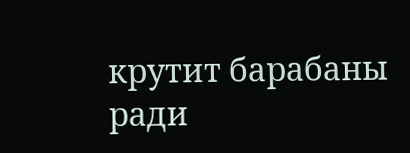крутит барабаны ради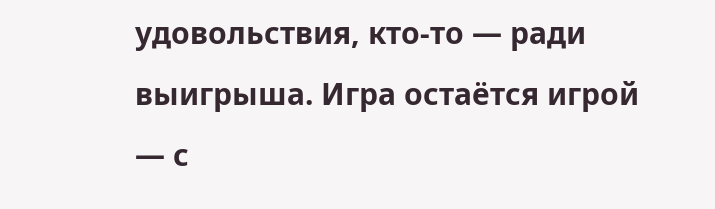удовольствия, кто-то — ради выигрыша. Игра остаётся игрой — с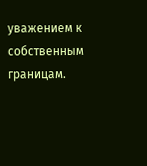уважением к собственным границам.